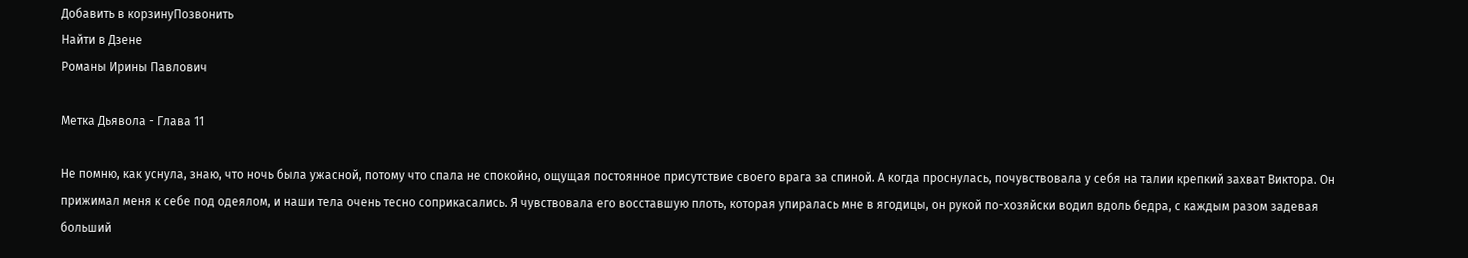Добавить в корзинуПозвонить
Найти в Дзене
Романы Ирины Павлович

Метка Дьявола - Глава 11

Не помню, как уснула, знаю, что ночь была ужасной, потому что спала не спокойно, ощущая постоянное присутствие своего врага за спиной. А когда проснулась, почувствовала у себя на талии крепкий захват Виктора. Он прижимал меня к себе под одеялом, и наши тела очень тесно соприкасались. Я чувствовала его восставшую плоть, которая упиралась мне в ягодицы, он рукой по-хозяйски водил вдоль бедра, с каждым разом задевая больший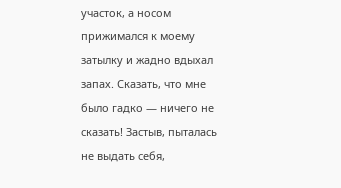участок, а носом прижимался к моему затылку и жадно вдыхал запах. Сказать, что мне было гадко — ничего не сказать! Застыв, пыталась не выдать себя,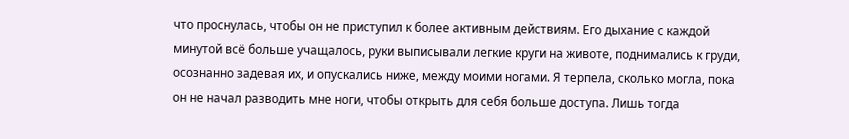что проснулась, чтобы он не приступил к более активным действиям. Его дыхание с каждой минутой всё больше учащалось, руки выписывали легкие круги на животе, поднимались к груди, осознанно задевая их, и опускались ниже, между моими ногами. Я терпела, сколько могла, пока он не начал разводить мне ноги, чтобы открыть для себя больше доступа. Лишь тогда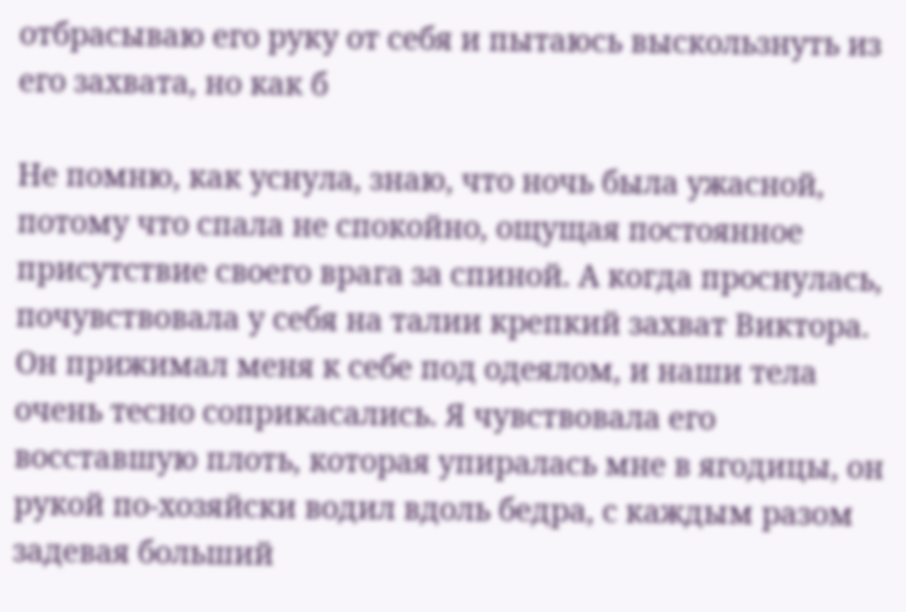отбрасываю его руку от себя и пытаюсь выскользнуть из его захвата, но как б

Не помню, как уснула, знаю, что ночь была ужасной, потому что спала не спокойно, ощущая постоянное присутствие своего врага за спиной. А когда проснулась, почувствовала у себя на талии крепкий захват Виктора. Он прижимал меня к себе под одеялом, и наши тела очень тесно соприкасались. Я чувствовала его восставшую плоть, которая упиралась мне в ягодицы, он рукой по-хозяйски водил вдоль бедра, с каждым разом задевая больший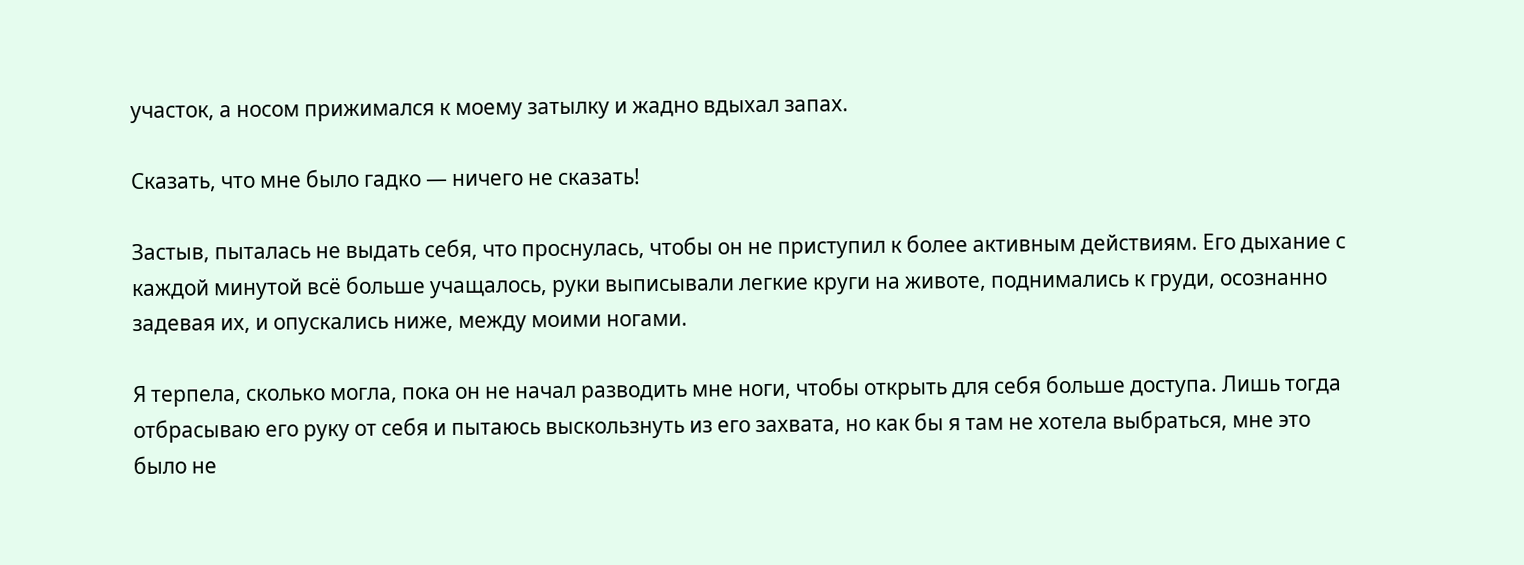участок, а носом прижимался к моему затылку и жадно вдыхал запах.

Сказать, что мне было гадко — ничего не сказать!

Застыв, пыталась не выдать себя, что проснулась, чтобы он не приступил к более активным действиям. Его дыхание с каждой минутой всё больше учащалось, руки выписывали легкие круги на животе, поднимались к груди, осознанно задевая их, и опускались ниже, между моими ногами.

Я терпела, сколько могла, пока он не начал разводить мне ноги, чтобы открыть для себя больше доступа. Лишь тогда отбрасываю его руку от себя и пытаюсь выскользнуть из его захвата, но как бы я там не хотела выбраться, мне это было не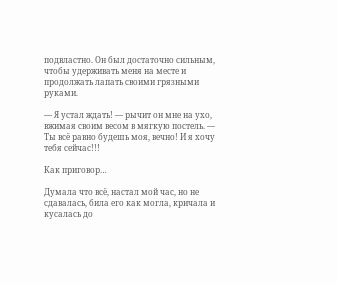подвластно. Он был достаточно сильным, чтобы удерживать меня на месте и продолжать лапать своими грязными руками.

— Я устал ждать! — рычит он мне на ухо, вжимая своим весом в мягкую постель. — Ты всё равно будешь моя, вечно! И я хочу тебя сейчас!!!

Как приговор…

Думала что всё, настал мой час, но не сдавалась, била его как могла, кричала и кусалась до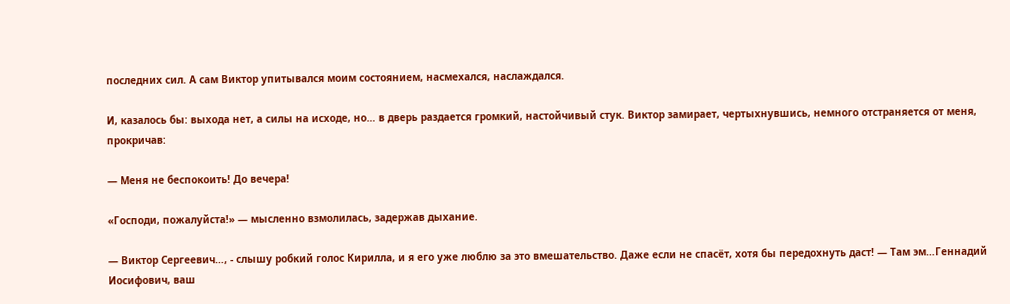последних сил. А сам Виктор упитывался моим состоянием, насмехался, наслаждался.

И, казалось бы: выхода нет, а силы на исходе, но… в дверь раздается громкий, настойчивый стук. Виктор замирает, чертыхнувшись, немного отстраняется от меня, прокричав:

— Меня не беспокоить! До вечера!

«Господи, пожалуйста!» — мысленно взмолилась, задержав дыхание.

— Виктор Сергеевич…, - слышу робкий голос Кирилла, и я его уже люблю за это вмешательство. Даже если не спасёт, хотя бы передохнуть даст! — Там эм…Геннадий Иосифович, ваш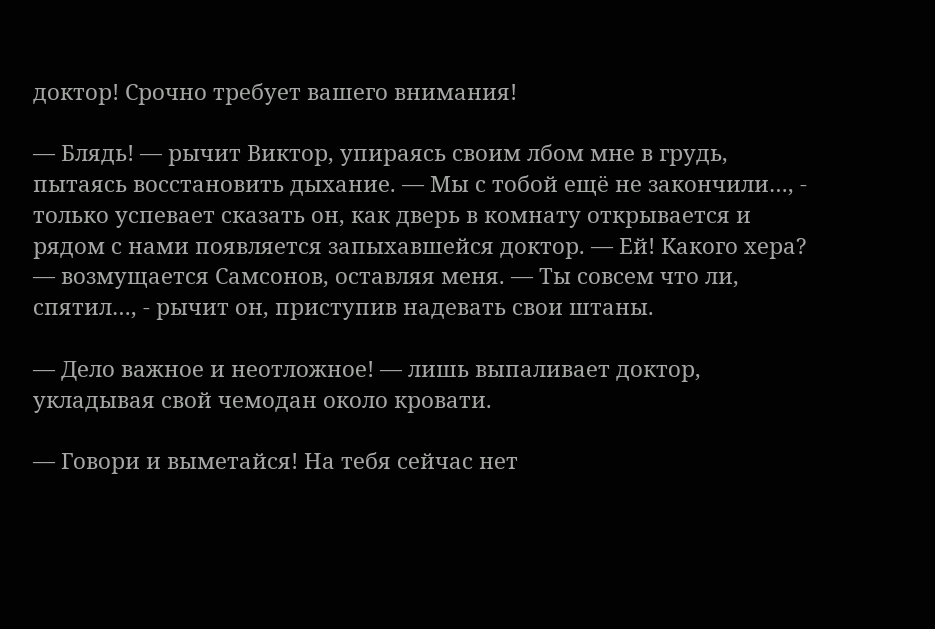доктор! Срочно требует вашего внимания!

— Блядь! — рычит Виктор, упираясь своим лбом мне в грудь, пытаясь восстановить дыхание. — Мы с тобой ещё не закончили…, - только успевает сказать он, как дверь в комнату открывается и рядом с нами появляется запыхавшейся доктор. — Ей! Какого хера? — возмущается Самсонов, оставляя меня. — Ты совсем что ли, спятил…, - рычит он, приступив надевать свои штаны.

— Дело важное и неотложное! — лишь выпаливает доктор, укладывая свой чемодан около кровати.

— Говори и выметайся! На тебя сейчас нет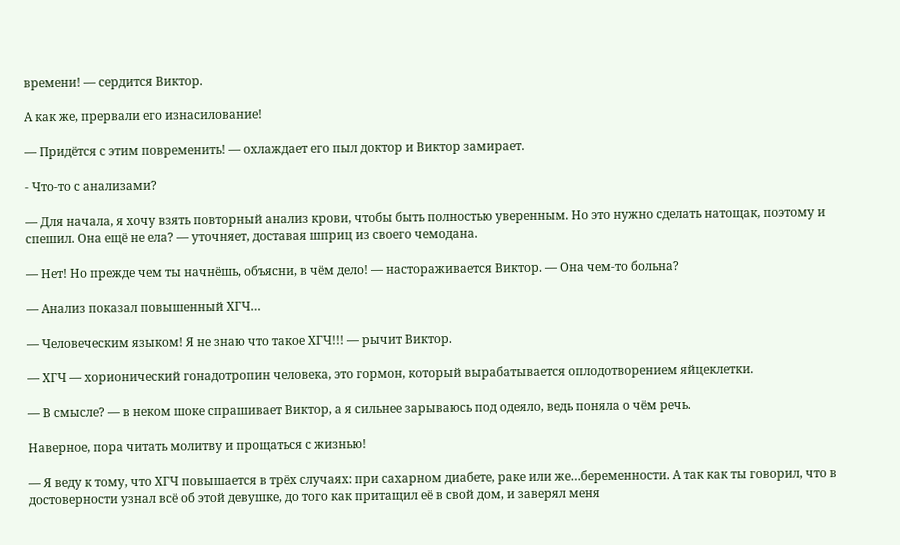времени! — сердится Виктор.

А как же, прервали его изнасилование!

— Придётся с этим повременить! — охлаждает его пыл доктор и Виктор замирает.

- Что-то с анализами?

— Для начала, я хочу взять повторный анализ крови, чтобы быть полностью уверенным. Но это нужно сделать натощак, поэтому и спешил. Она ещё не ела? — уточняет, доставая шприц из своего чемодана.

— Нет! Но прежде чем ты начнёшь, объясни, в чём дело! — настораживается Виктор. — Она чем-то больна?

— Анализ показал повышенный ХГЧ…

— Человеческим языком! Я не знаю что такое ХГЧ!!! — рычит Виктор.

— ХГЧ — хорионический гонадотропин человека, это гормон, который вырабатывается оплодотворением яйцеклетки.

— В смысле? — в неком шоке спрашивает Виктор, а я сильнее зарываюсь под одеяло, ведь поняла о чём речь.

Наверное, пора читать молитву и прощаться с жизнью!

— Я веду к тому, что ХГЧ повышается в трёх случаях: при сахарном диабете, раке или же…беременности. А так как ты говорил, что в достоверности узнал всё об этой девушке, до того как притащил её в свой дом, и заверял меня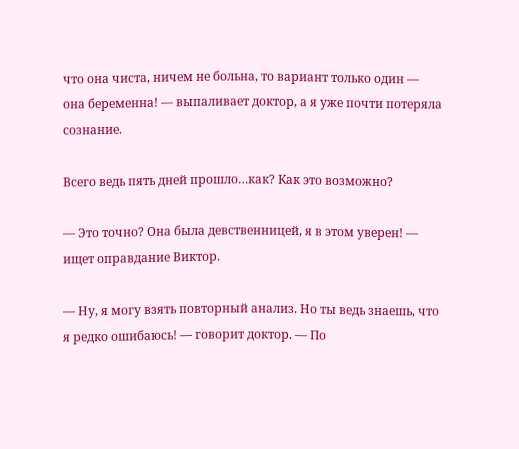что она чиста, ничем не больна, то вариант только один — она беременна! — выпаливает доктор, а я уже почти потеряла сознание.

Всего ведь пять дней прошло…как? Как это возможно?

— Это точно? Она была девственницей, я в этом уверен! — ищет оправдание Виктор.

— Ну, я могу взять повторный анализ. Но ты ведь знаешь, что я редко ошибаюсь! — говорит доктор. — По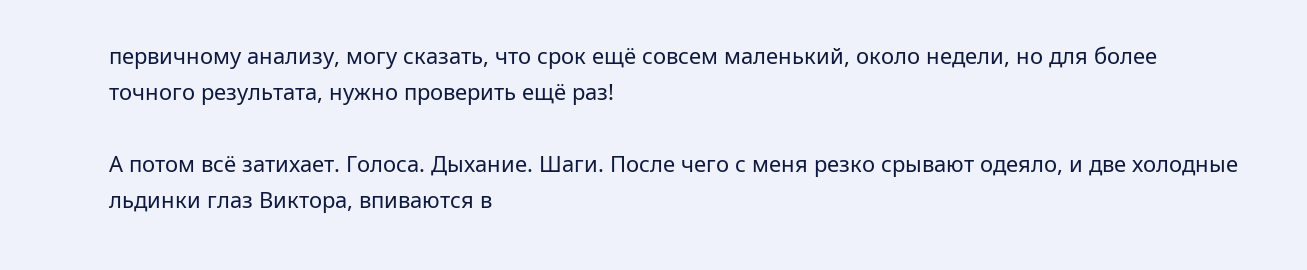первичному анализу, могу сказать, что срок ещё совсем маленький, около недели, но для более точного результата, нужно проверить ещё раз!

А потом всё затихает. Голоса. Дыхание. Шаги. После чего с меня резко срывают одеяло, и две холодные льдинки глаз Виктора, впиваются в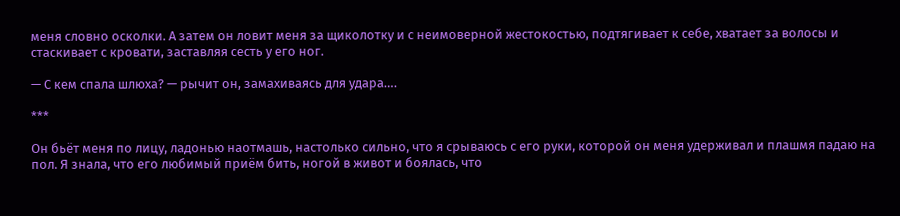меня словно осколки. А затем он ловит меня за щиколотку и с неимоверной жестокостью, подтягивает к себе, хватает за волосы и стаскивает с кровати, заставляя сесть у его ног.

— С кем спала шлюха? — рычит он, замахиваясь для удара….

***

Он бьёт меня по лицу, ладонью наотмашь, настолько сильно, что я срываюсь с его руки, которой он меня удерживал и плашмя падаю на пол. Я знала, что его любимый приём бить, ногой в живот и боялась, что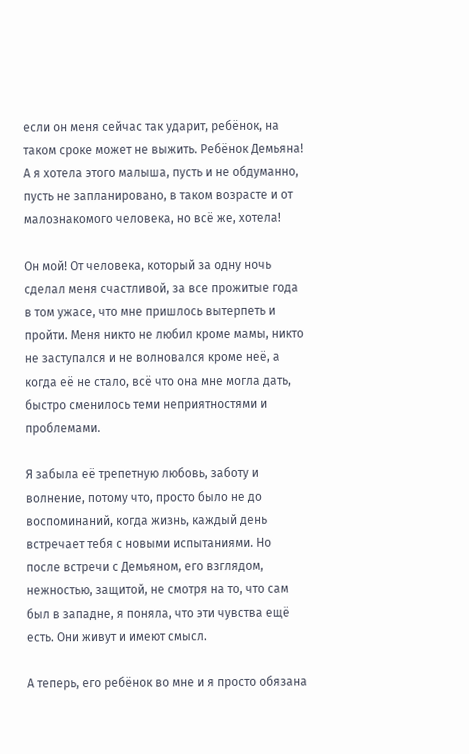если он меня сейчас так ударит, ребёнок, на таком сроке может не выжить. Ребёнок Демьяна! А я хотела этого малыша, пусть и не обдуманно, пусть не запланировано, в таком возрасте и от малознакомого человека, но всё же, хотела!

Он мой! От человека, который за одну ночь сделал меня счастливой, за все прожитые года в том ужасе, что мне пришлось вытерпеть и пройти. Меня никто не любил кроме мамы, никто не заступался и не волновался кроме неё, а когда её не стало, всё что она мне могла дать, быстро сменилось теми неприятностями и проблемами.

Я забыла её трепетную любовь, заботу и волнение, потому что, просто было не до воспоминаний, когда жизнь, каждый день встречает тебя с новыми испытаниями. Но после встречи с Демьяном, его взглядом, нежностью, защитой, не смотря на то, что сам был в западне, я поняла, что эти чувства ещё есть. Они живут и имеют смысл.

А теперь, его ребёнок во мне и я просто обязана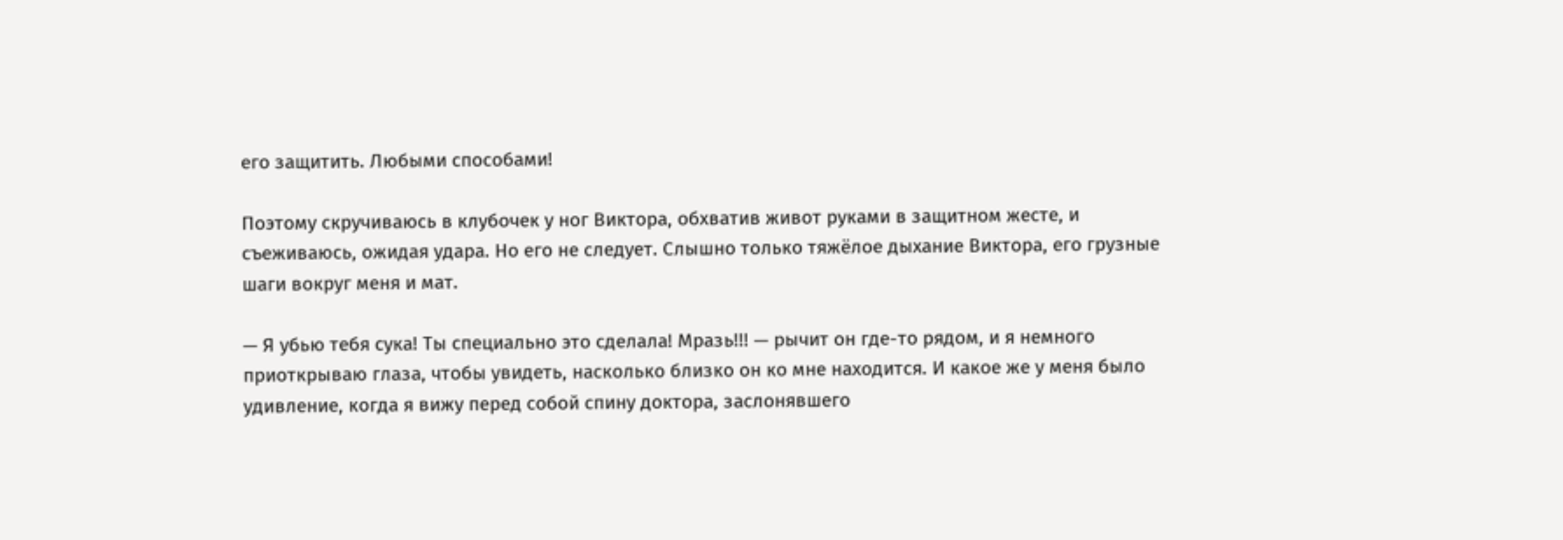его защитить. Любыми способами!

Поэтому скручиваюсь в клубочек у ног Виктора, обхватив живот руками в защитном жесте, и съеживаюсь, ожидая удара. Но его не следует. Слышно только тяжёлое дыхание Виктора, его грузные шаги вокруг меня и мат.

— Я убью тебя сука! Ты специально это сделала! Мразь!!! — рычит он где-то рядом, и я немного приоткрываю глаза, чтобы увидеть, насколько близко он ко мне находится. И какое же у меня было удивление, когда я вижу перед собой спину доктора, заслонявшего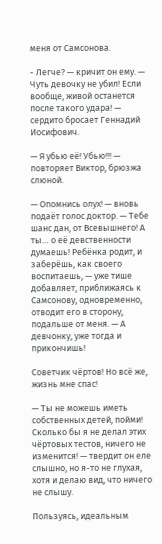меня от Самсонова.

- Легче? — кричит он ему. — Чуть девочку не убил! Если вообще, живой останется после такого удара! — сердито бросает Геннадий Иосифович.

— Я убью её! Убью!!! — повторяет Виктор, брюзжа слюной.

— Опомнись олух! — вновь подаёт голос доктор. — Тебе шанс дан, от Всевышнего! А ты… о её девственности думаешь! Ребёнка родит, и заберёшь, как своего воспитаешь, — уже тише добавляет, приближаясь к Самсонову, одновременно, отводит его в сторону, подальше от меня. — А девчонку, уже тогда и прикончишь!

Советчик чёртов! Но всё же, жизнь мне спас!

— Ты не можешь иметь собственных детей, пойми! Сколько бы я не делал этих чёртовых тестов, ничего не изменится! — твердит он еле слышно, но я-то не глухая, хотя и делаю вид, что ничего не слышу.

Пользуясь, идеальным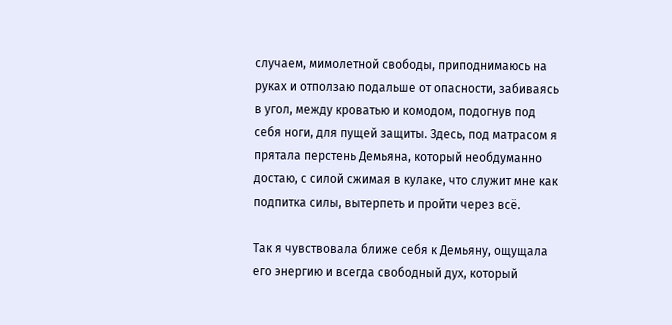случаем, мимолетной свободы, приподнимаюсь на руках и отползаю подальше от опасности, забиваясь в угол, между кроватью и комодом, подогнув под себя ноги, для пущей защиты. Здесь, под матрасом я прятала перстень Демьяна, который необдуманно достаю, с силой сжимая в кулаке, что служит мне как подпитка силы, вытерпеть и пройти через всё.

Так я чувствовала ближе себя к Демьяну, ощущала его энергию и всегда свободный дух, который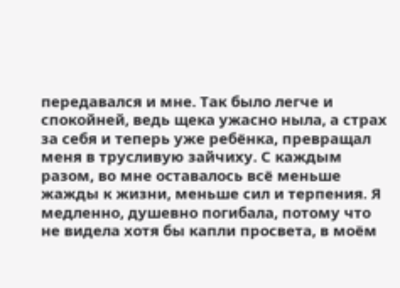передавался и мне. Так было легче и спокойней, ведь щека ужасно ныла, а страх за себя и теперь уже ребёнка, превращал меня в трусливую зайчиху. С каждым разом, во мне оставалось всё меньше жажды к жизни, меньше сил и терпения. Я медленно, душевно погибала, потому что не видела хотя бы капли просвета, в моём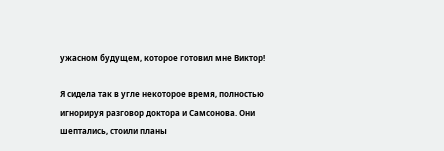ужасном будущем, которое готовил мне Виктор!

Я сидела так в угле некоторое время, полностью игнорируя разговор доктора и Самсонова. Они шептались, стоили планы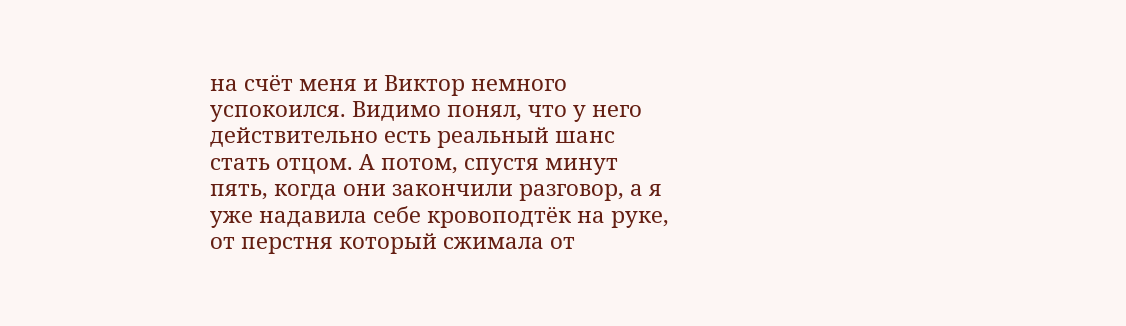на счёт меня и Виктор немного успокоился. Видимо понял, что у него действительно есть реальный шанс стать отцом. А потом, спустя минут пять, когда они закончили разговор, а я уже надавила себе кровоподтёк на руке, от перстня который сжимала от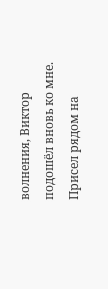волнения, Виктор подошёл вновь ко мне. Присел рядом на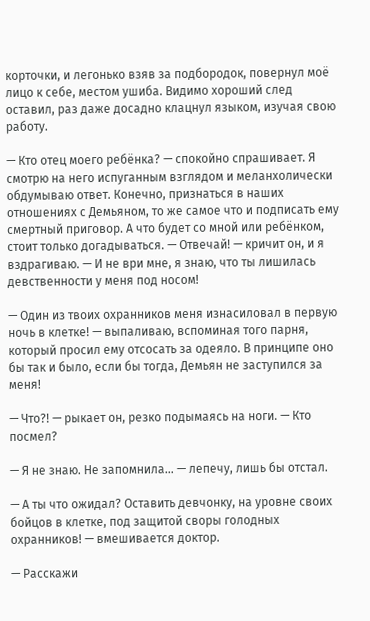корточки, и легонько взяв за подбородок, повернул моё лицо к себе, местом ушиба. Видимо хороший след оставил, раз даже досадно клацнул языком, изучая свою работу.

— Кто отец моего ребёнка? — спокойно спрашивает. Я смотрю на него испуганным взглядом и меланхолически обдумываю ответ. Конечно, признаться в наших отношениях с Демьяном, то же самое что и подписать ему смертный приговор. А что будет со мной или ребёнком, стоит только догадываться. — Отвечай! — кричит он, и я вздрагиваю. — И не ври мне, я знаю, что ты лишилась девственности у меня под носом!

— Один из твоих охранников меня изнасиловал в первую ночь в клетке! — выпаливаю, вспоминая того парня, который просил ему отсосать за одеяло. В принципе оно бы так и было, если бы тогда, Демьян не заступился за меня!

— Что?! — рыкает он, резко подымаясь на ноги. — Кто посмел?

— Я не знаю. Не запомнила… — лепечу, лишь бы отстал.

— А ты что ожидал? Оставить девчонку, на уровне своих бойцов в клетке, под защитой своры голодных охранников! — вмешивается доктор.

— Расскажи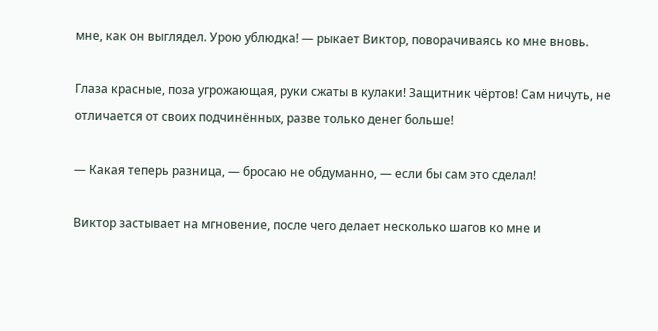мне, как он выглядел. Урою ублюдка! — рыкает Виктор, поворачиваясь ко мне вновь.

Глаза красные, поза угрожающая, руки сжаты в кулаки! Защитник чёртов! Сам ничуть, не отличается от своих подчинённых, разве только денег больше!

— Какая теперь разница, — бросаю не обдуманно, — если бы сам это сделал!

Виктор застывает на мгновение, после чего делает несколько шагов ко мне и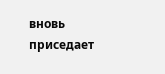вновь приседает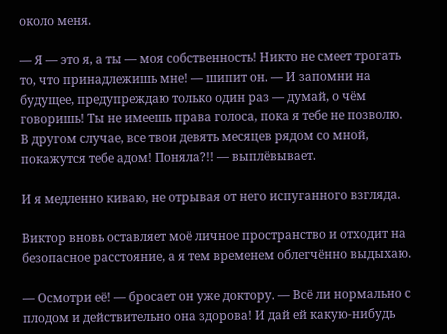около меня.

— Я — это я, а ты — моя собственность! Никто не смеет трогать то, что принадлежишь мне! — шипит он. — И запомни на будущее, предупреждаю только один раз — думай, о чём говоришь! Ты не имеешь права голоса, пока я тебе не позволю. В другом случае, все твои девять месяцев рядом со мной, покажутся тебе адом! Поняла?!! — выплёвывает.

И я медленно киваю, не отрывая от него испуганного взгляда.

Виктор вновь оставляет моё личное пространство и отходит на безопасное расстояние, а я тем временем облегчённо выдыхаю.

— Осмотри её! — бросает он уже доктору. — Всё ли нормально с плодом и действительно она здорова! И дай ей какую-нибудь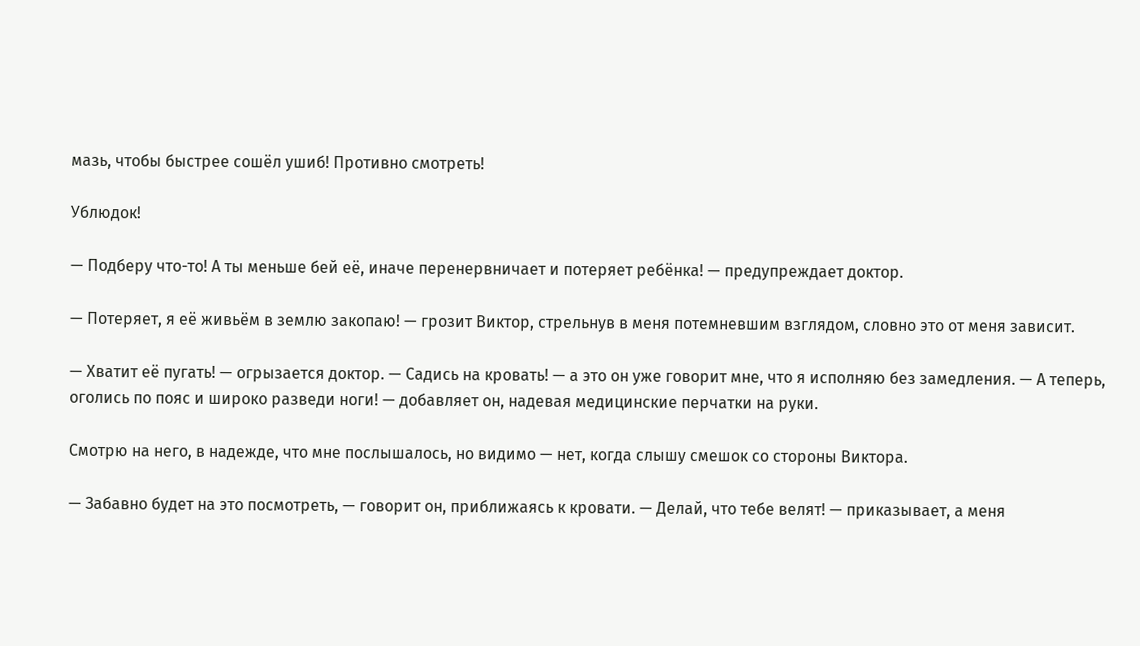мазь, чтобы быстрее сошёл ушиб! Противно смотреть!

Ублюдок!

— Подберу что-то! А ты меньше бей её, иначе перенервничает и потеряет ребёнка! — предупреждает доктор.

— Потеряет, я её живьём в землю закопаю! — грозит Виктор, стрельнув в меня потемневшим взглядом, словно это от меня зависит.

— Хватит её пугать! — огрызается доктор. — Садись на кровать! — а это он уже говорит мне, что я исполняю без замедления. — А теперь, оголись по пояс и широко разведи ноги! — добавляет он, надевая медицинские перчатки на руки.

Смотрю на него, в надежде, что мне послышалось, но видимо — нет, когда слышу смешок со стороны Виктора.

— Забавно будет на это посмотреть, — говорит он, приближаясь к кровати. — Делай, что тебе велят! — приказывает, а меня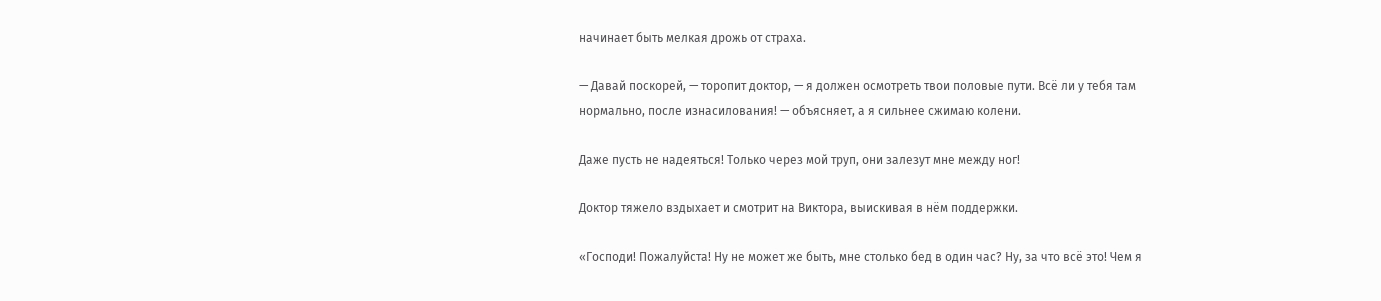начинает быть мелкая дрожь от страха.

— Давай поскорей, — торопит доктор, — я должен осмотреть твои половые пути. Всё ли у тебя там нормально, после изнасилования! — объясняет, а я сильнее сжимаю колени.

Даже пусть не надеяться! Только через мой труп, они залезут мне между ног!

Доктор тяжело вздыхает и смотрит на Виктора, выискивая в нём поддержки.

«Господи! Пожалуйста! Ну не может же быть, мне столько бед в один час? Ну, за что всё это! Чем я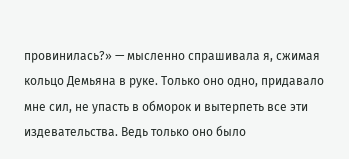провинилась?» — мысленно спрашивала я, сжимая кольцо Демьяна в руке. Только оно одно, придавало мне сил, не упасть в обморок и вытерпеть все эти издевательства. Ведь только оно было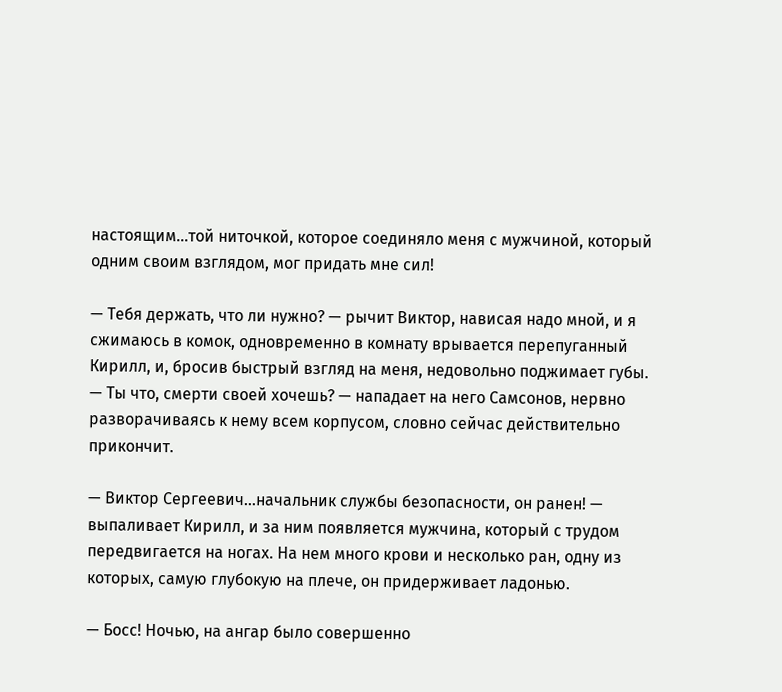настоящим…той ниточкой, которое соединяло меня с мужчиной, который одним своим взглядом, мог придать мне сил!

— Тебя держать, что ли нужно? — рычит Виктор, нависая надо мной, и я сжимаюсь в комок, одновременно в комнату врывается перепуганный Кирилл, и, бросив быстрый взгляд на меня, недовольно поджимает губы. — Ты что, смерти своей хочешь? — нападает на него Самсонов, нервно разворачиваясь к нему всем корпусом, словно сейчас действительно прикончит.

— Виктор Сергеевич…начальник службы безопасности, он ранен! — выпаливает Кирилл, и за ним появляется мужчина, который с трудом передвигается на ногах. На нем много крови и несколько ран, одну из которых, самую глубокую на плече, он придерживает ладонью.

— Босс! Ночью, на ангар было совершенно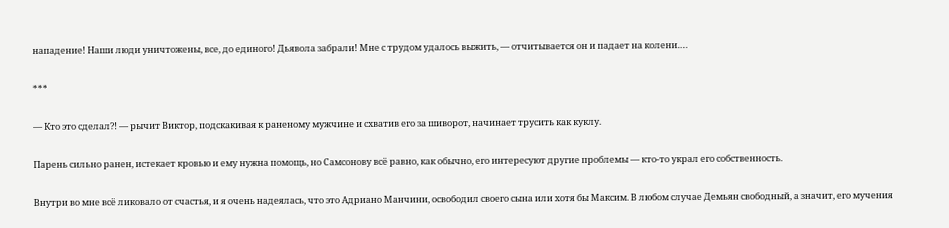нападение! Наши люди уничтожены, все, до единого! Дьявола забрали! Мне с трудом удалось выжить, — отчитывается он и падает на колени….

***

— Кто это сделал?! — рычит Виктор, подскакивая к раненому мужчине и схватив его за шиворот, начинает трусить как куклу.

Парень сильно ранен, истекает кровью и ему нужна помощь, но Самсонову всё равно, как обычно, его интересуют другие проблемы — кто-то украл его собственность.

Внутри во мне всё ликовало от счастья, и я очень надеялась, что это Адриано Манчини, освободил своего сына или хотя бы Максим. В любом случае Демьян свободный, а значит, его мучения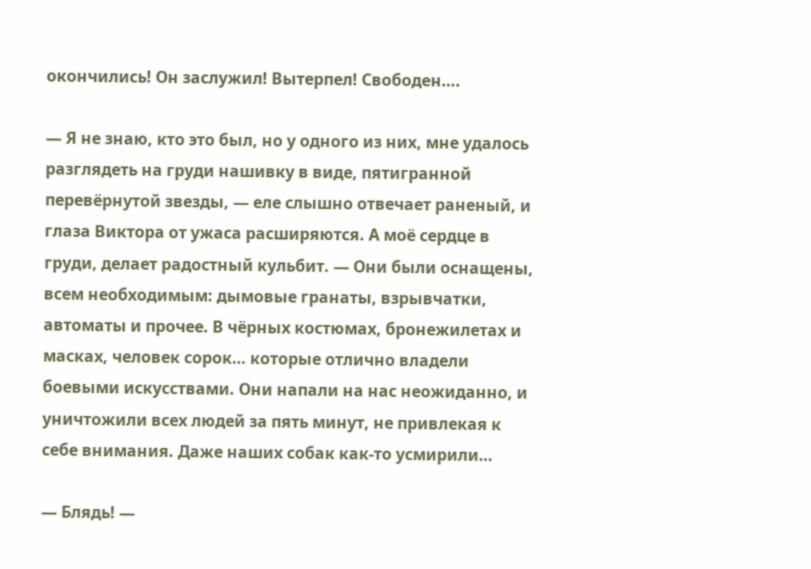окончились! Он заслужил! Вытерпел! Свободен….

— Я не знаю, кто это был, но у одного из них, мне удалось разглядеть на груди нашивку в виде, пятигранной перевёрнутой звезды, — еле слышно отвечает раненый, и глаза Виктора от ужаса расширяются. А моё сердце в груди, делает радостный кульбит. — Они были оснащены, всем необходимым: дымовые гранаты, взрывчатки, автоматы и прочее. В чёрных костюмах, бронежилетах и масках, человек сорок… которые отлично владели боевыми искусствами. Они напали на нас неожиданно, и уничтожили всех людей за пять минут, не привлекая к себе внимания. Даже наших собак как-то усмирили…

— Блядь! —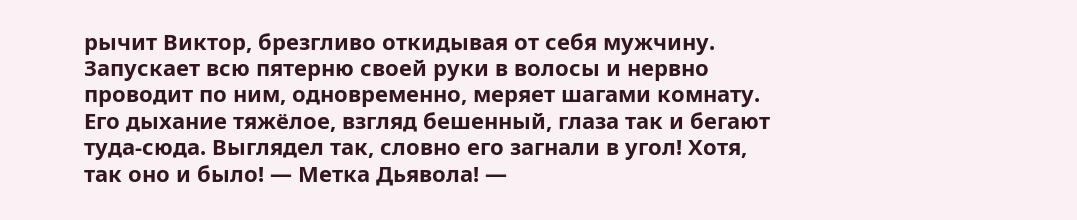рычит Виктор, брезгливо откидывая от себя мужчину. Запускает всю пятерню своей руки в волосы и нервно проводит по ним, одновременно, меряет шагами комнату. Его дыхание тяжёлое, взгляд бешенный, глаза так и бегают туда-сюда. Выглядел так, словно его загнали в угол! Хотя, так оно и было! — Метка Дьявола! —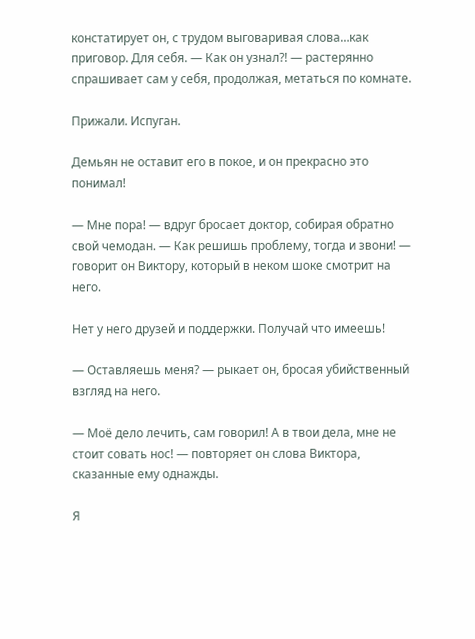констатирует он, с трудом выговаривая слова…как приговор. Для себя. — Как он узнал?! — растерянно спрашивает сам у себя, продолжая, метаться по комнате.

Прижали. Испуган.

Демьян не оставит его в покое, и он прекрасно это понимал!

— Мне пора! — вдруг бросает доктор, собирая обратно свой чемодан. — Как решишь проблему, тогда и звони! — говорит он Виктору, который в неком шоке смотрит на него.

Нет у него друзей и поддержки. Получай что имеешь!

— Оставляешь меня? — рыкает он, бросая убийственный взгляд на него.

— Моё дело лечить, сам говорил! А в твои дела, мне не стоит совать нос! — повторяет он слова Виктора, сказанные ему однажды.

Я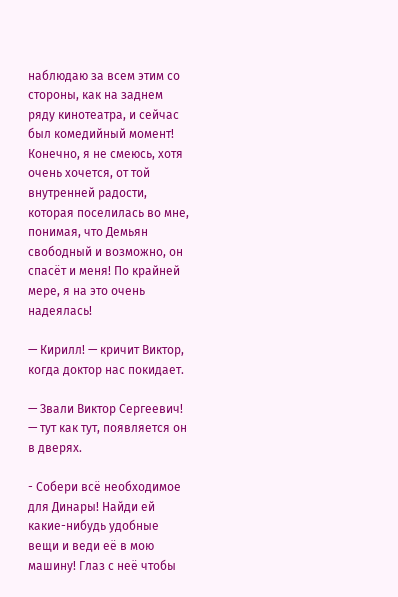наблюдаю за всем этим со стороны, как на заднем ряду кинотеатра, и сейчас был комедийный момент! Конечно, я не смеюсь, хотя очень хочется, от той внутренней радости, которая поселилась во мне, понимая, что Демьян свободный и возможно, он спасёт и меня! По крайней мере, я на это очень надеялась!

— Кирилл! — кричит Виктор, когда доктор нас покидает.

— Звали Виктор Сергеевич! — тут как тут, появляется он в дверях.

- Собери всё необходимое для Динары! Найди ей какие-нибудь удобные вещи и веди её в мою машину! Глаз с неё чтобы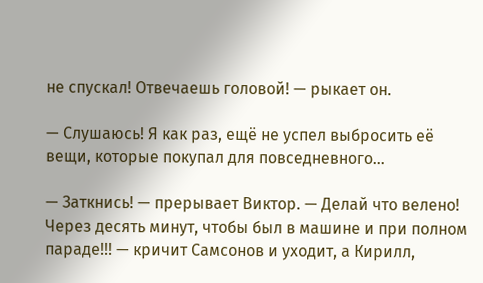не спускал! Отвечаешь головой! — рыкает он.

— Слушаюсь! Я как раз, ещё не успел выбросить её вещи, которые покупал для повседневного…

— Заткнись! — прерывает Виктор. — Делай что велено! Через десять минут, чтобы был в машине и при полном параде!!! — кричит Самсонов и уходит, а Кирилл,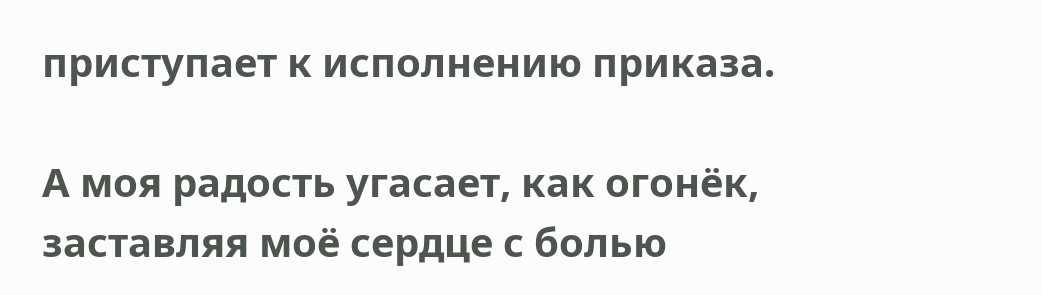приступает к исполнению приказа.

А моя радость угасает, как огонёк, заставляя моё сердце с болью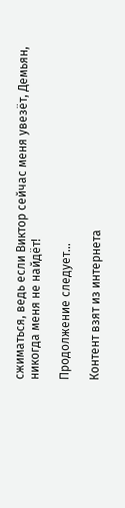сжиматься, ведь если Виктор сейчас меня увезёт, Демьян, никогда меня не найдёт!

Продолжение следует…

Контент взят из интернета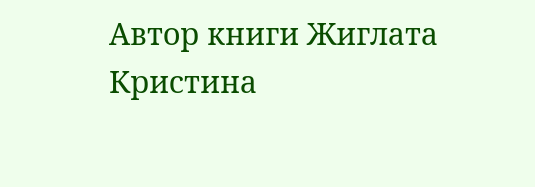Автор книги Жиглата Кристина